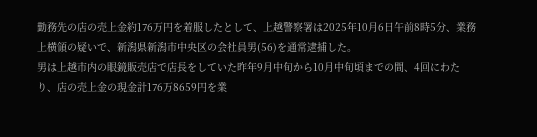勤務先の店の売上金約176万円を着服したとして、上越警察署は2025年10月6日午前8時5分、業務上横領の疑いで、新潟県新潟市中央区の会社員男(56)を通常逮捕した。
男は上越市内の眼鏡販売店で店長をしていた昨年9月中旬から10月中旬頃までの間、4回にわたり、店の売上金の現金計176万8659円を業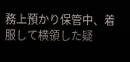務上預かり保管中、着服して横領した疑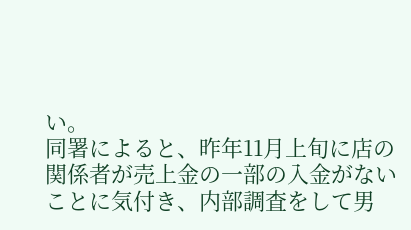い。
同署によると、昨年11月上旬に店の関係者が売上金の一部の入金がないことに気付き、内部調査をして男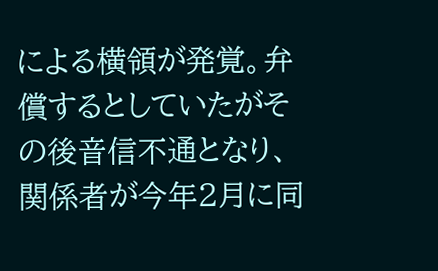による横領が発覚。弁償するとしていたがその後音信不通となり、関係者が今年2月に同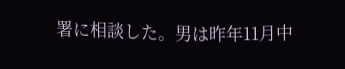署に相談した。男は昨年11月中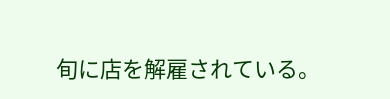旬に店を解雇されている。